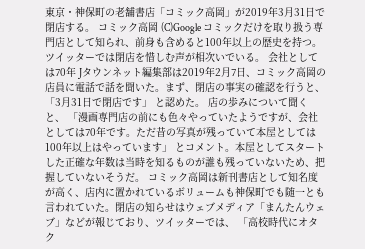東京・神保町の老舗書店「コミック高岡」が2019年3月31日で閉店する。 コミック高岡 (C)Google コミックだけを取り扱う専門店として知られ、前身も含めると100年以上の歴史を持つ。ツイッターでは閉店を惜しむ声が相次いでいる。 会社としては70年 Jタウンネット編集部は2019年2月7日、コミック高岡の店員に電話で話を聞いた。まず、閉店の事実の確認を行うと、 「3月31日で閉店です」 と認めた。 店の歩みについて聞くと、 「漫画専門店の前にも色々やっていたようですが、会社としては70年です。ただ昔の写真が残っていて本屋としては100年以上はやっています」 とコメント。本屋としてスタートした正確な年数は当時を知るものが誰も残っていないため、把握していないそうだ。 コミック高岡は新刊書店として知名度が高く、店内に置かれているボリュームも神保町でも随一とも言われていた。閉店の知らせはウェブメディア「まんたんウェブ」などが報じており、ツイッターでは、 「高校時代にオタク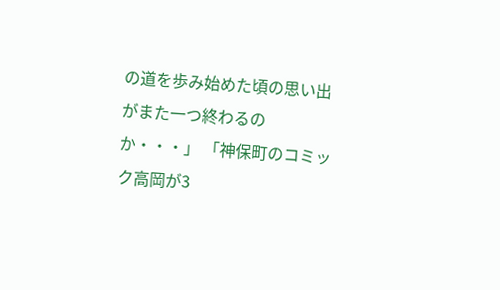の道を歩み始めた頃の思い出がまた一つ終わるのか・・・」 「神保町のコミック高岡が3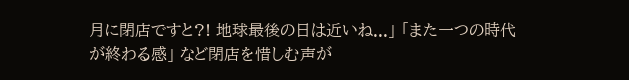月に閉店ですと?! 地球最後の日は近いね...」 「また一つの時代が終わる感」 など閉店を惜しむ声が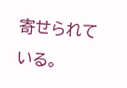寄せられている。